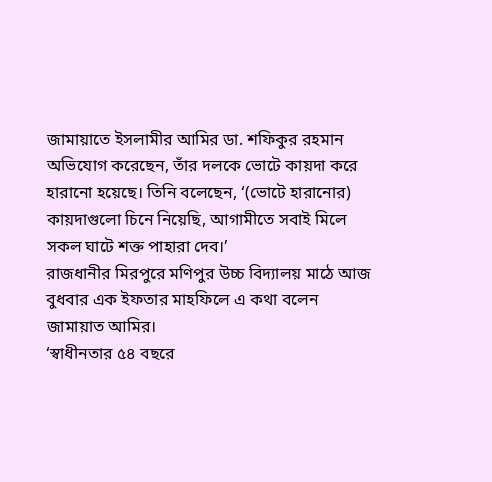জামায়াতে ইসলামীর আমির ডা. শফিকুর রহমান অভিযোগ করেছেন, তাঁর দলকে ভোটে কায়দা করে হারানো হয়েছে। তিনি বলেছেন, ‘(ভোটে হারানোর) কায়দাগুলো চিনে নিয়েছি, আগামীতে সবাই মিলে সকল ঘাটে শক্ত পাহারা দেব।’
রাজধানীর মিরপুরে মণিপুর উচ্চ বিদ্যালয় মাঠে আজ বুধবার এক ইফতার মাহফিলে এ কথা বলেন জামায়াত আমির।
‘স্বাধীনতার ৫৪ বছরে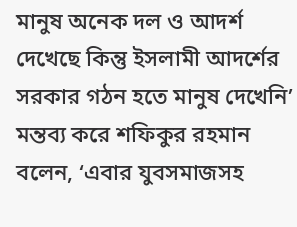মানুষ অনেক দল ও আদর্শ দেখেছে কিন্তু ইসলামী আদর্শের সরকার গঠন হতে মানুষ দেখেনি’ মন্তব্য করে শফিকুর রহমান বলেন, ‘এবার যুবসমাজসহ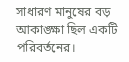সাধারণ মানুষের বড় আকাঙ্ক্ষা ছিল একটি পরিবর্তনের।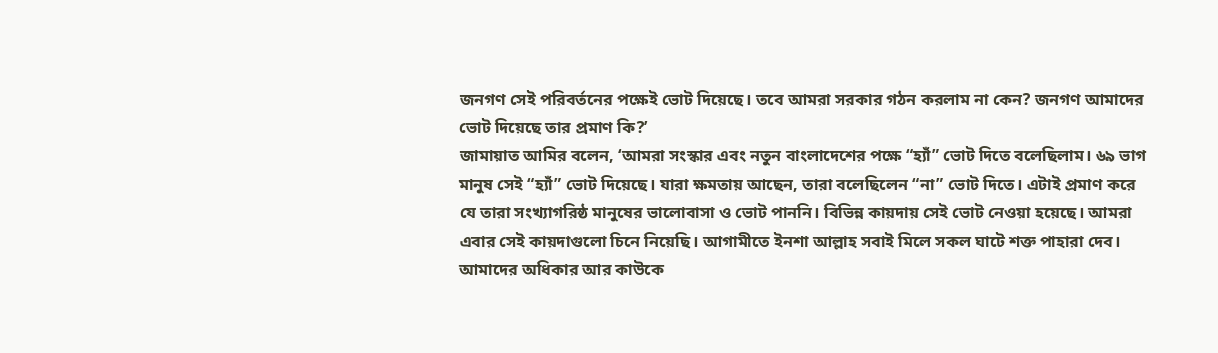জনগণ সেই পরিবর্তনের পক্ষেই ভোট দিয়েছে। তবে আমরা সরকার গঠন করলাম না কেন? জনগণ আমাদের ভোট দিয়েছে তার প্রমাণ কি?’
জামায়াত আমির বলেন, ‘আমরা সংস্কার এবং নতুন বাংলাদেশের পক্ষে “হ্যাঁ” ভোট দিতে বলেছিলাম। ৬৯ ভাগ মানুষ সেই “হ্যাঁ” ভোট দিয়েছে। যারা ক্ষমতায় আছেন, তারা বলেছিলেন “না” ভোট দিতে। এটাই প্রমাণ করে যে তারা সংখ্যাগরিষ্ঠ মানুষের ভালোবাসা ও ভোট পাননি। বিভিন্ন কায়দায় সেই ভোট নেওয়া হয়েছে। আমরা এবার সেই কায়দাগুলো চিনে নিয়েছি। আগামীতে ইনশা আল্লাহ সবাই মিলে সকল ঘাটে শক্ত পাহারা দেব। আমাদের অধিকার আর কাউকে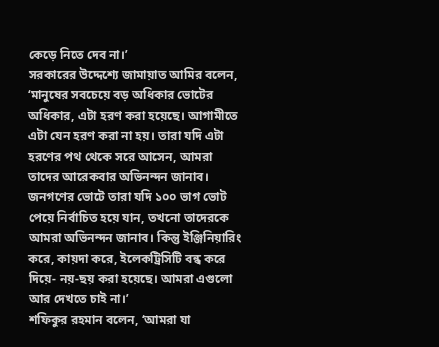কেড়ে নিতে দেব না।’
সরকারের উদ্দেশ্যে জামায়াত আমির বলেন, ‘মানুষের সবচেয়ে বড় অধিকার ভোটের অধিকার, এটা হরণ করা হয়েছে। আগামীতে এটা যেন হরণ করা না হয়। তারা যদি এটা হরণের পথ থেকে সরে আসেন, আমরা তাদের আরেকবার অভিনন্দন জানাব। জনগণের ভোটে তারা যদি ১০০ ভাগ ভোট পেয়ে নির্বাচিত হয়ে যান, তখনো তাদেরকে আমরা অভিনন্দন জানাব। কিন্তু ইঞ্জিনিয়ারিং করে, কায়দা করে, ইলেকট্রিসিটি বন্ধ করে দিয়ে- নয়-ছয় করা হয়েছে। আমরা এগুলো আর দেখতে চাই না।’
শফিকুর রহমান বলেন, ‘আমরা যা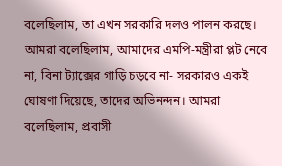বলেছিলাম, তা এখন সরকারি দলও পালন করছে। আমরা বলেছিলাম, আমাদের এমপি-মন্ত্রীরা প্লট নেবে না, বিনা ট্যাক্সের গাড়ি চড়বে না- সরকারও একই ঘোষণা দিয়েছে, তাদের অভিনন্দন। আমরা বলেছিলাম, প্রবাসী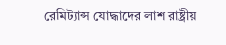রেমিট্যান্স যোদ্ধাদের লাশ রাষ্ট্রীয়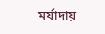মর্যাদায়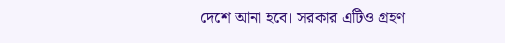দেশে আনা হবে। সরকার এটিও গ্রহণ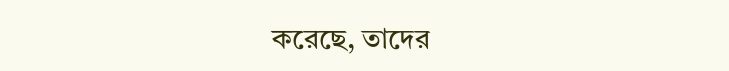করেছে, তাদের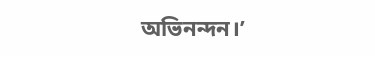অভিনন্দন।’